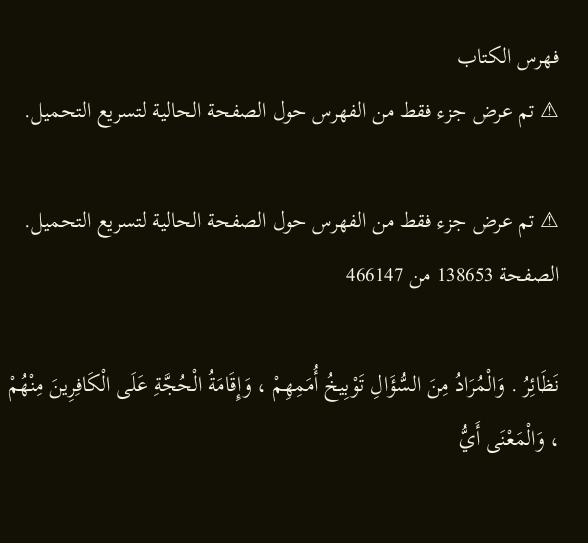فهرس الكتاب
⚠ تم عرض جزء فقط من الفهرس حول الصفحة الحالية لتسريع التحميل.

⚠ تم عرض جزء فقط من الفهرس حول الصفحة الحالية لتسريع التحميل.
الصفحة 138653 من 466147

نَظَائِرُ . وَالْمُرَادُ مِنَ السُّؤَالِ تَوْبِيخُ أُمَمِهِمْ ، وَإِقَامَةُ الْحُجَّةِ عَلَى الْكَافِرِينَ مِنْهُمْ ، وَالْمَعْنَى أَيُّ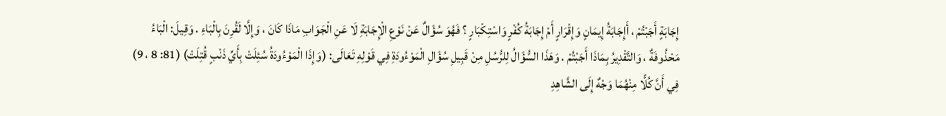إِجَابَةٍ أَجَبْتُمْ ، أَإِجَابَةُ إِيمَانٍ وَإِقْرَارٍ أَمْ إِجَابَةُ كُفْرٍ وَاسْتِكْبَارٍ ؟ فَهُوَ سُؤَالٌ عَنْ نَوْعِ الْإِجَابَةِ لَا عَنِ الْجَوَابِ مَاذَا كَانَ ، وَإِلَّا لَقُرِنَ بِالْبَاءِ . وَقِيلَ: الْبَاءُ مَحْذُوفَةٌ ، وَالتَّقْدِيرُ بِمَاذَا أَجَبْتُمْ . وَهَذَا السُّؤَالُ لِلرُّسُلِ مِنْ قَبِيلِ سُؤَالِ الْمَوْءُودَةِ فِي قَوْلِهِ تَعَالَى: (وَإِذَا الْمَوْءُودَةُ سُئِلَتْ بِأَيِّ ذَنْبٍ قُتِلَتْ) (81: 8 ، 9) فِي أَنَّ كُلًّا مِنْهُمَا وَجْهٌ إِلَى الشَّاهِدِ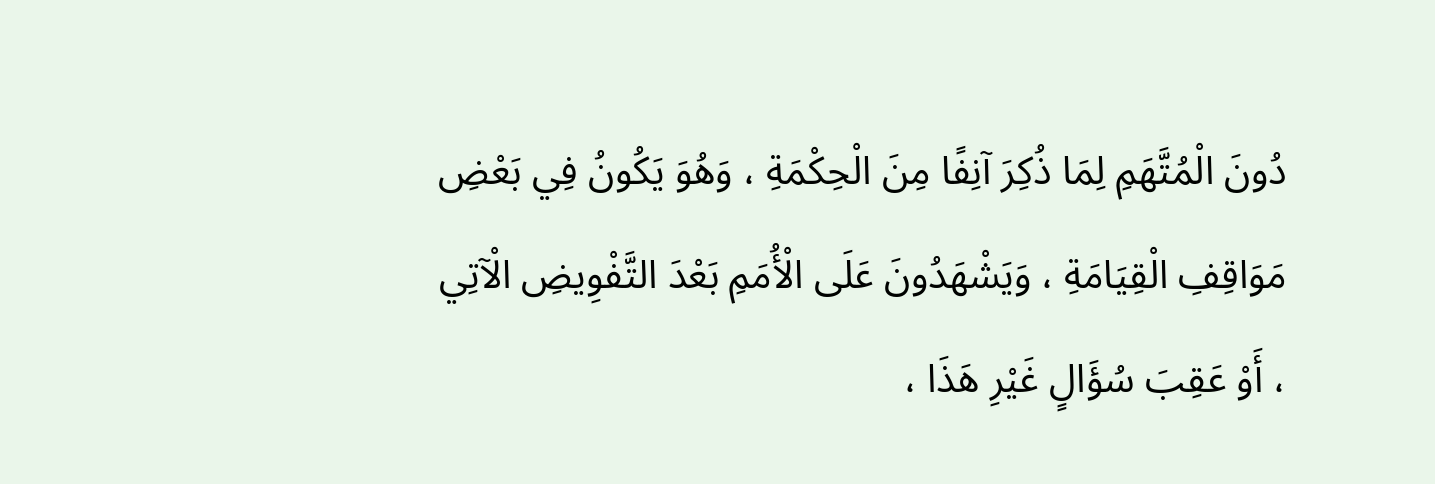دُونَ الْمُتَّهَمِ لِمَا ذُكِرَ آنِفًا مِنَ الْحِكْمَةِ ، وَهُوَ يَكُونُ فِي بَعْضِ مَوَاقِفِ الْقِيَامَةِ ، وَيَشْهَدُونَ عَلَى الْأُمَمِ بَعْدَ التَّفْوِيضِ الْآتِي ، أَوْ عَقِبَ سُؤَالٍ غَيْرِ هَذَا ،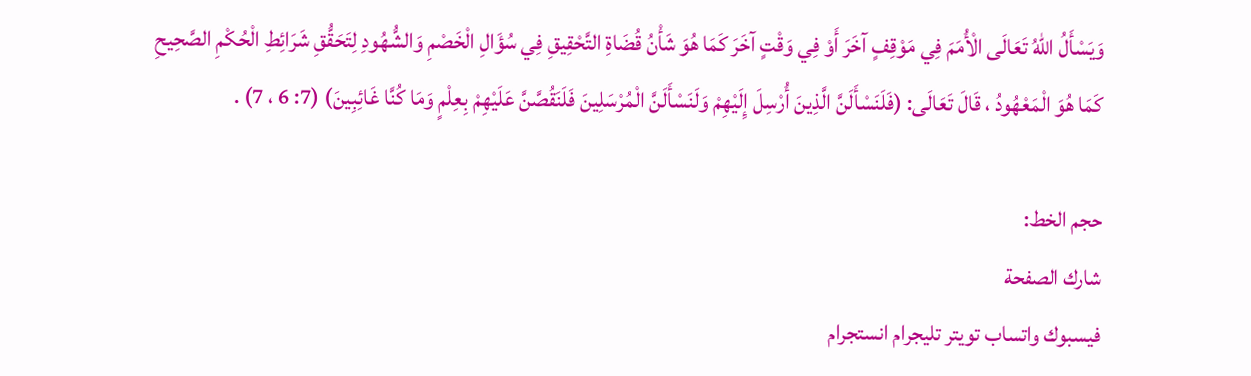وَيَسْأَلُ اللهُ تَعَالَى الْأُمَمَ فِي مَوْقِفٍ آخَرَ أَوْ فِي وَقْتٍ آخَرَ كَمَا هُوَ شَأْنُ قُضَاةِ التَّحْقِيقِ فِي سُؤَالِ الْخَصْمِ وَالشُّهُودِ لِتَحَقُّقِ شَرَائِطِ الْحُكْمِ الصَّحِيحِ كَمَا هُوَ الْمَعْهُودُ ، قَالَ تَعَالَى: (فَلَنَسْأَلَنَّ الَّذِينَ أُرْسِلَ إِلَيْهِمْ وَلَنَسْأَلَنَّ الْمُرْسَلِينَ فَلَنَقُصَّنَّ عَلَيْهِمْ بِعِلْمٍ وَمَا كُنَّا غَائِبِينَ) (7: 6 ، 7) .

حجم الخط:
شارك الصفحة
فيسبوك واتساب تويتر تليجرام انستجرام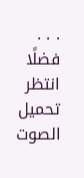. . .
فضلًا انتظر تحميل الصوت